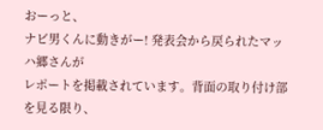おーっと、
ナビ男くんに動きがー! 発表会から戻られたマッハ郷さんが
レポートを掲載されています。背面の取り付け部を見る限り、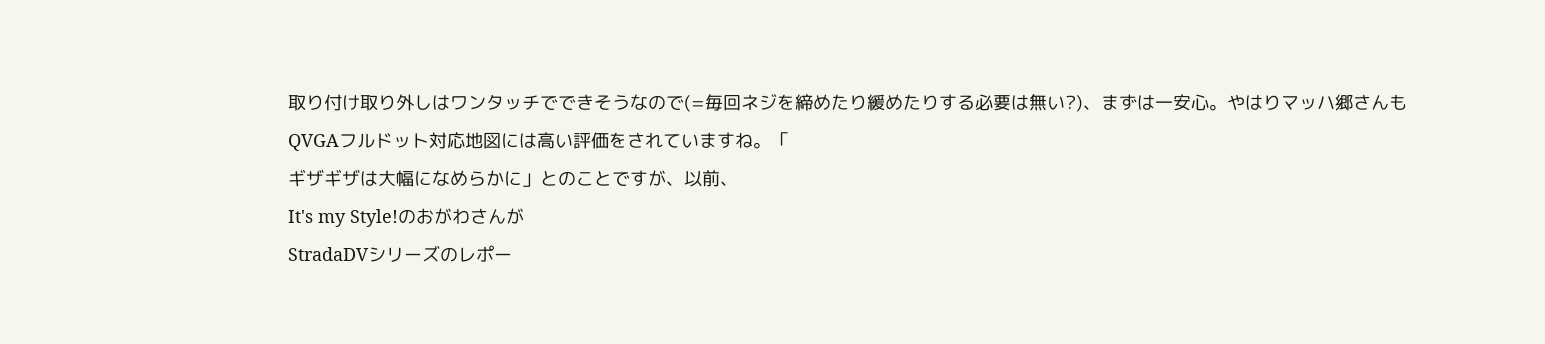取り付け取り外しはワンタッチでできそうなので(=毎回ネジを締めたり緩めたりする必要は無い?)、まずは一安心。やはりマッハ郷さんも
QVGAフルドット対応地図には高い評価をされていますね。「
ギザギザは大幅になめらかに」とのことですが、以前、
It's my Style!のおがわさんが
StradaDVシリーズのレポー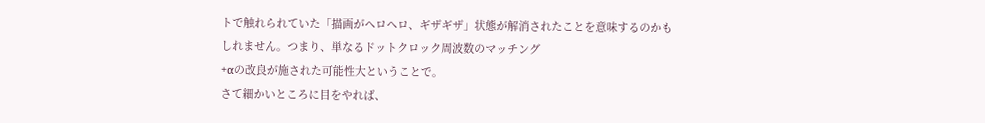トで触れられていた「描画がヘロヘロ、ギザギザ」状態が解消されたことを意味するのかもしれません。つまり、単なるドットクロック周波数のマッチング
+αの改良が施された可能性大ということで。
さて細かいところに目をやれば、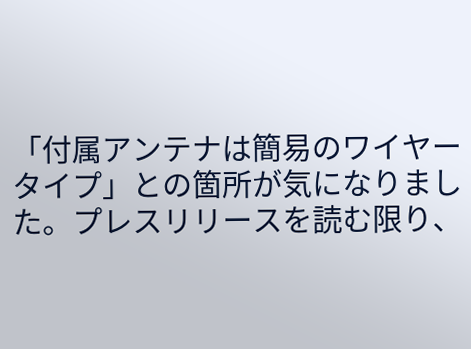「付属アンテナは簡易のワイヤータイプ」との箇所が気になりました。プレスリリースを読む限り、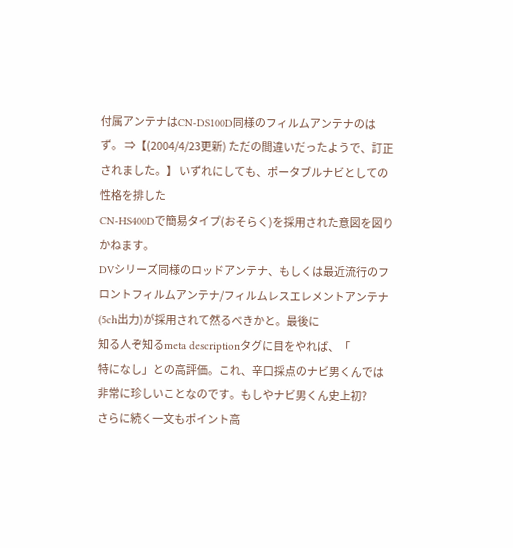付属アンテナはCN-DS100D同様のフィルムアンテナのはず。 ⇒【(2004/4/23更新) ただの間違いだったようで、訂正されました。】 いずれにしても、ポータブルナビとしての性格を排した
CN-HS400Dで簡易タイプ(おそらく)を採用された意図を図りかねます。
DVシリーズ同様のロッドアンテナ、もしくは最近流行のフロントフィルムアンテナ/フィルムレスエレメントアンテナ(5ch出力)が採用されて然るべきかと。最後に
知る人ぞ知るmeta descriptionタグに目をやれば、「
特になし」との高評価。これ、辛口採点のナビ男くんでは非常に珍しいことなのです。もしやナビ男くん史上初?
さらに続く一文もポイント高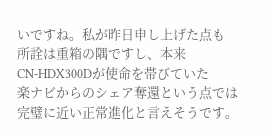いですね。私が昨日申し上げた点も
所詮は重箱の隅ですし、本来
CN-HDX300Dが使命を帯びていた
楽ナビからのシェア奪還という点では
完璧に近い正常進化と言えそうです。